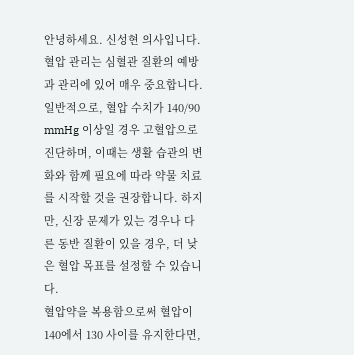안녕하세요. 신성현 의사입니다.
혈압 관리는 심혈관 질환의 예방과 관리에 있어 매우 중요합니다. 일반적으로, 혈압 수치가 140/90 mmHg 이상일 경우 고혈압으로 진단하며, 이때는 생활 습관의 변화와 함께 필요에 따라 약물 치료를 시작할 것을 권장합니다. 하지만, 신장 문제가 있는 경우나 다른 동반 질환이 있을 경우, 더 낮은 혈압 목표를 설정할 수 있습니다.
혈압약을 복용함으로써 혈압이 140에서 130 사이를 유지한다면,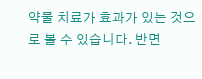약물 치료가 효과가 있는 것으로 볼 수 있습니다. 반면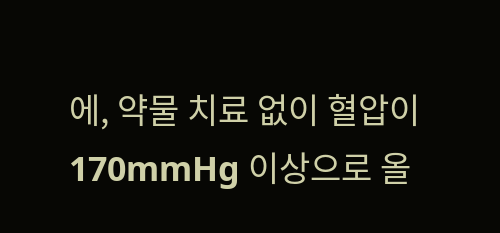에, 약물 치료 없이 혈압이 170mmHg 이상으로 올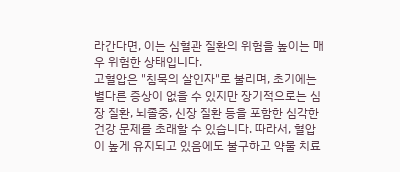라간다면, 이는 심혈관 질환의 위험을 높이는 매우 위험한 상태입니다.
고혈압은 "침묵의 살인자"로 불리며, 초기에는 별다른 증상이 없을 수 있지만 장기적으로는 심장 질환, 뇌졸중, 신장 질환 등을 포함한 심각한 건강 문제를 초래할 수 있습니다. 따라서, 혈압이 높게 유지되고 있음에도 불구하고 약물 치료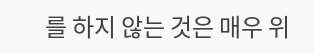를 하지 않는 것은 매우 위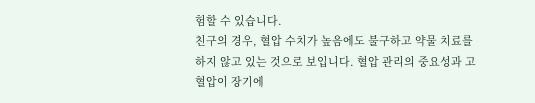험할 수 있습니다.
친구의 경우, 혈압 수치가 높음에도 불구하고 약물 치료를 하지 않고 있는 것으로 보입니다. 혈압 관리의 중요성과 고혈압이 장기에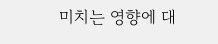미치는 영향에 대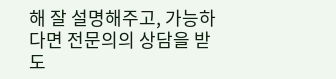해 잘 설명해주고, 가능하다면 전문의의 상담을 받도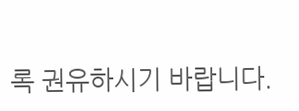록 권유하시기 바랍니다.